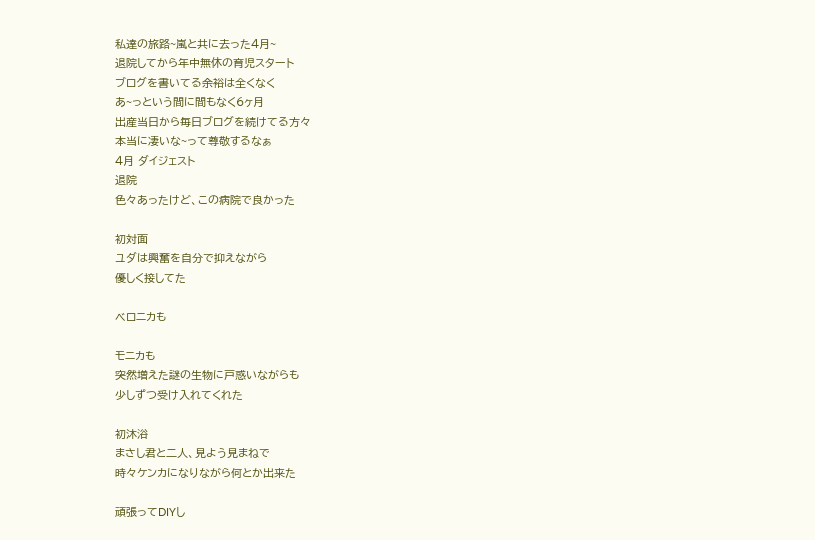私達の旅路~嵐と共に去った4月~
退院してから年中無休の育児スタート
ブログを書いてる余裕は全くなく
あ~っという間に間もなく6ヶ月
出産当日から毎日ブログを続けてる方々
本当に凄いな~って尊敬するなぁ
4月 ダイジェスト
退院
色々あったけど、この病院で良かった

初対面
ユダは興奮を自分で抑えながら
優しく接してた

ベロニカも

モニカも
突然増えた謎の生物に戸惑いながらも
少しずつ受け入れてくれた

初沐浴
まさし君と二人、見よう見まねで
時々ケンカになりながら何とか出来た

頑張ってDIYし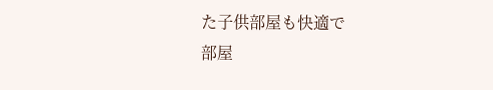た子供部屋も快適で
部屋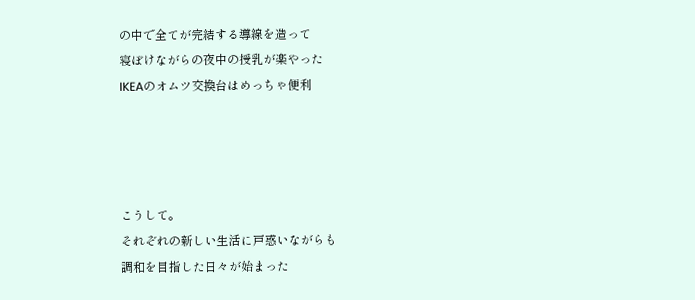の中で全てが完結する導線を造って
寝ぼけながらの夜中の授乳が楽やった
IKEAのオムツ交換台はめっちゃ便利




こうして。
それぞれの新しい生活に戸惑いながらも
調和を目指した日々が始まった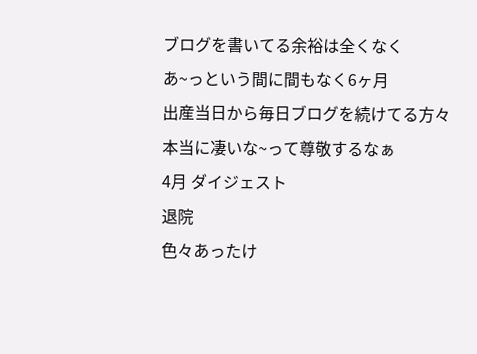ブログを書いてる余裕は全くなく
あ~っという間に間もなく6ヶ月
出産当日から毎日ブログを続けてる方々
本当に凄いな~って尊敬するなぁ
4月 ダイジェスト
退院
色々あったけ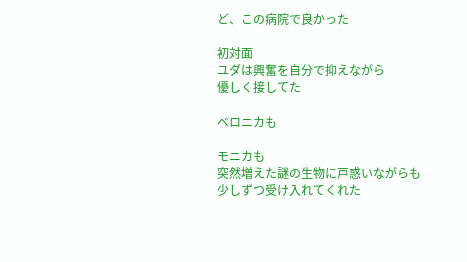ど、この病院で良かった

初対面
ユダは興奮を自分で抑えながら
優しく接してた

ベロニカも

モニカも
突然増えた謎の生物に戸惑いながらも
少しずつ受け入れてくれた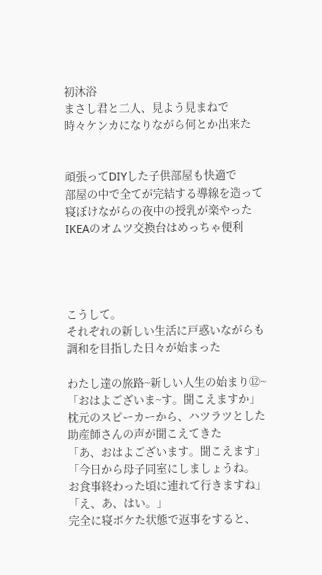初沐浴
まさし君と二人、見よう見まねで
時々ケンカになりながら何とか出来た


頑張ってDIYした子供部屋も快適で
部屋の中で全てが完結する導線を造って
寝ぼけながらの夜中の授乳が楽やった
IKEAのオムツ交換台はめっちゃ便利




こうして。
それぞれの新しい生活に戸惑いながらも
調和を目指した日々が始まった

わたし達の旅路~新しい人生の始まり⑫~
「おはよございま~す。聞こえますか」
枕元のスピーカーから、ハツラツとした
助産師さんの声が聞こえてきた
「あ、おはよございます。聞こえます」
「今日から母子同室にしましょうね。
お食事終わった頃に連れて行きますね」
「え、あ、はい。」
完全に寝ボケた状態で返事をすると、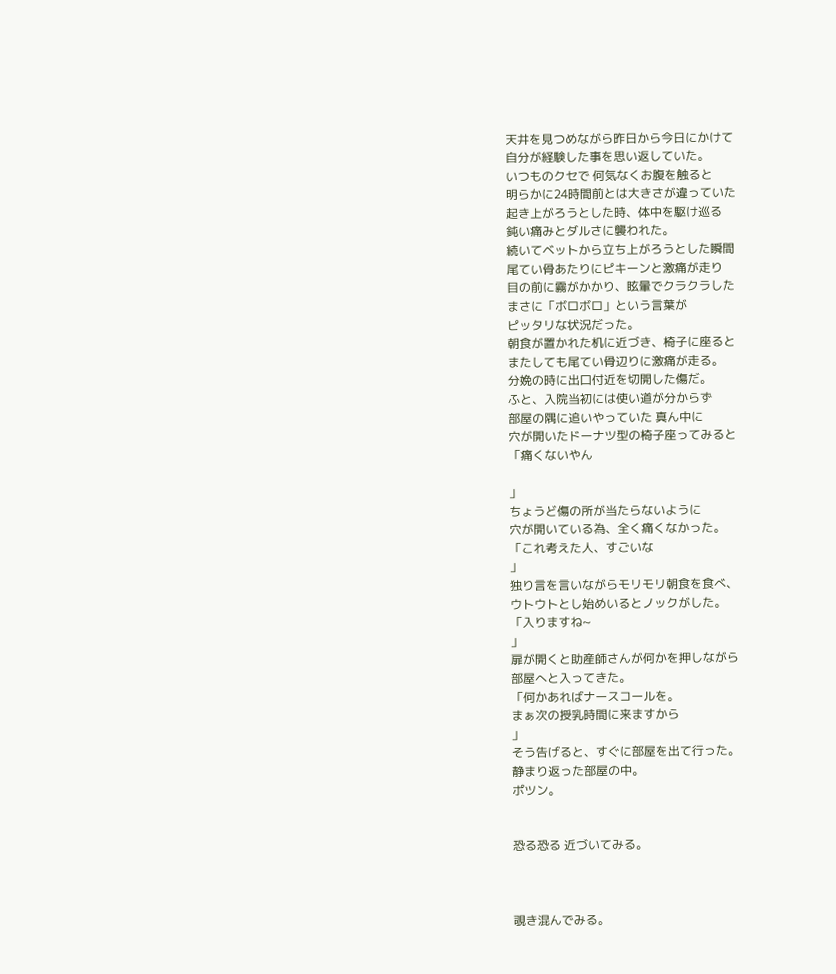天井を見つめながら昨日から今日にかけて
自分が経験した事を思い返していた。
いつものクセで 何気なくお腹を触ると
明らかに24時間前とは大きさが違っていた
起き上がろうとした時、体中を駆け巡る
鈍い痛みとダルさに襲われた。
続いてベットから立ち上がろうとした瞬間
尾てい骨あたりにピキーンと激痛が走り
目の前に霧がかかり、眩暈でクラクラした
まさに「ボロボロ」という言葉が
ピッタリな状況だった。
朝食が置かれた机に近づき、椅子に座ると
またしても尾てい骨辺りに激痛が走る。
分娩の時に出口付近を切開した傷だ。
ふと、入院当初には使い道が分からず
部屋の隅に追いやっていた 真ん中に
穴が開いたドーナツ型の椅子座ってみると
「痛くないやん

」
ちょうど傷の所が当たらないように
穴が開いている為、全く痛くなかった。
「これ考えた人、すごいな
」
独り言を言いながらモリモリ朝食を食べ、
ウトウトとし始めいるとノックがした。
「入りますね~
」
扉が開くと助産師さんが何かを押しながら
部屋へと入ってきた。
「何かあればナースコールを。
まぁ次の授乳時間に来ますから
」
そう告げると、すぐに部屋を出て行った。
静まり返った部屋の中。
ポツン。


恐る恐る 近づいてみる。



覗き混んでみる。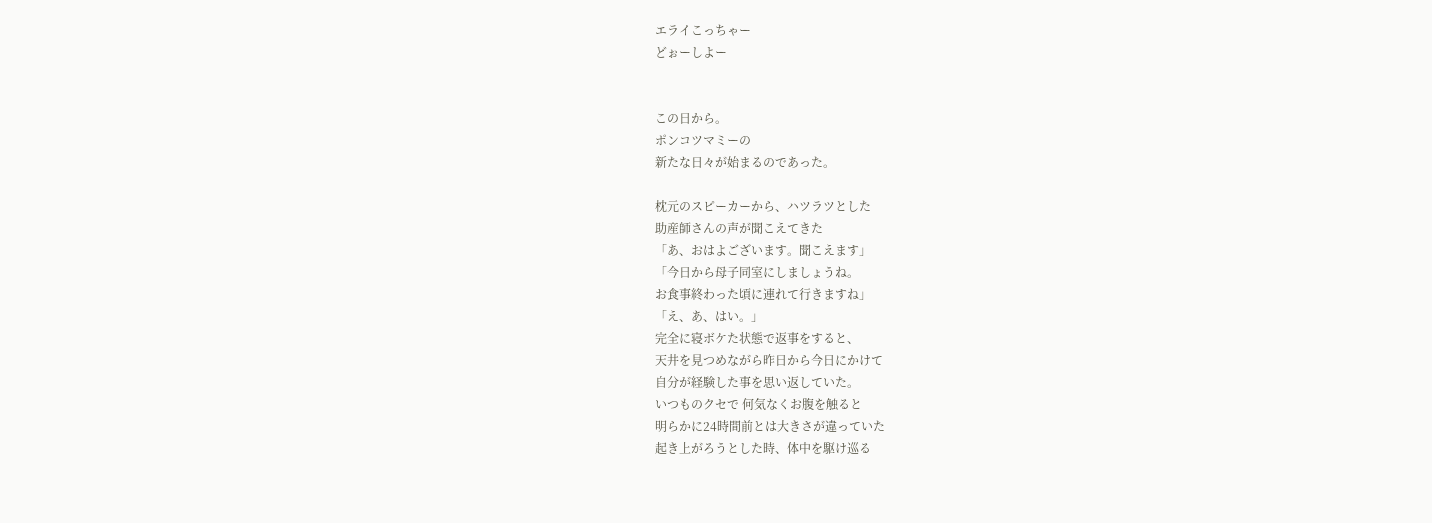エライこっちゃー
どぉーしよー


この日から。
ポンコツマミーの
新たな日々が始まるのであった。

枕元のスピーカーから、ハツラツとした
助産師さんの声が聞こえてきた
「あ、おはよございます。聞こえます」
「今日から母子同室にしましょうね。
お食事終わった頃に連れて行きますね」
「え、あ、はい。」
完全に寝ボケた状態で返事をすると、
天井を見つめながら昨日から今日にかけて
自分が経験した事を思い返していた。
いつものクセで 何気なくお腹を触ると
明らかに24時間前とは大きさが違っていた
起き上がろうとした時、体中を駆け巡る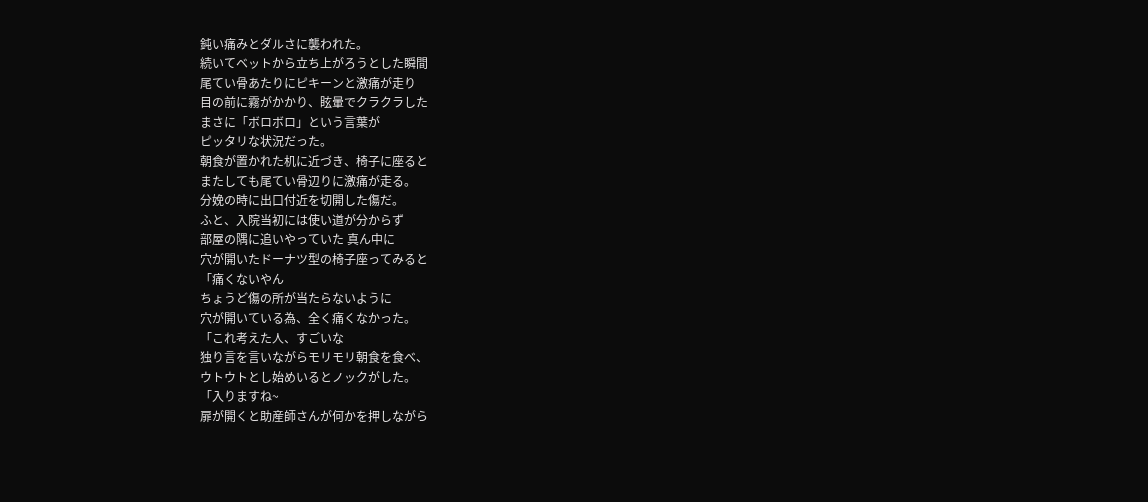鈍い痛みとダルさに襲われた。
続いてベットから立ち上がろうとした瞬間
尾てい骨あたりにピキーンと激痛が走り
目の前に霧がかかり、眩暈でクラクラした
まさに「ボロボロ」という言葉が
ピッタリな状況だった。
朝食が置かれた机に近づき、椅子に座ると
またしても尾てい骨辺りに激痛が走る。
分娩の時に出口付近を切開した傷だ。
ふと、入院当初には使い道が分からず
部屋の隅に追いやっていた 真ん中に
穴が開いたドーナツ型の椅子座ってみると
「痛くないやん
ちょうど傷の所が当たらないように
穴が開いている為、全く痛くなかった。
「これ考えた人、すごいな
独り言を言いながらモリモリ朝食を食べ、
ウトウトとし始めいるとノックがした。
「入りますね~
扉が開くと助産師さんが何かを押しながら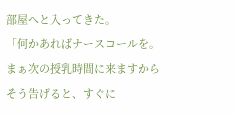部屋へと入ってきた。
「何かあればナースコールを。
まぁ次の授乳時間に来ますから
そう告げると、すぐに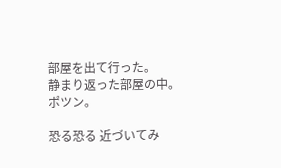部屋を出て行った。
静まり返った部屋の中。
ポツン。

恐る恐る 近づいてみ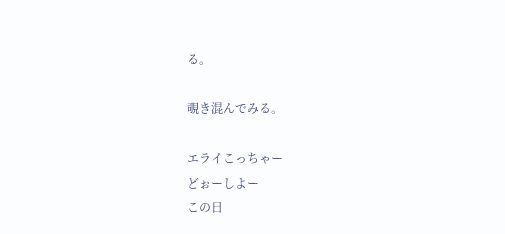る。

覗き混んでみる。

エライこっちゃー
どぉーしよー
この日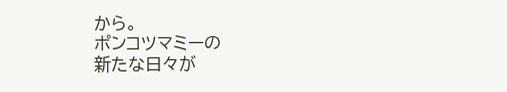から。
ポンコツマミーの
新たな日々が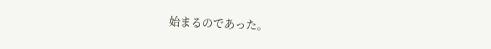始まるのであった。